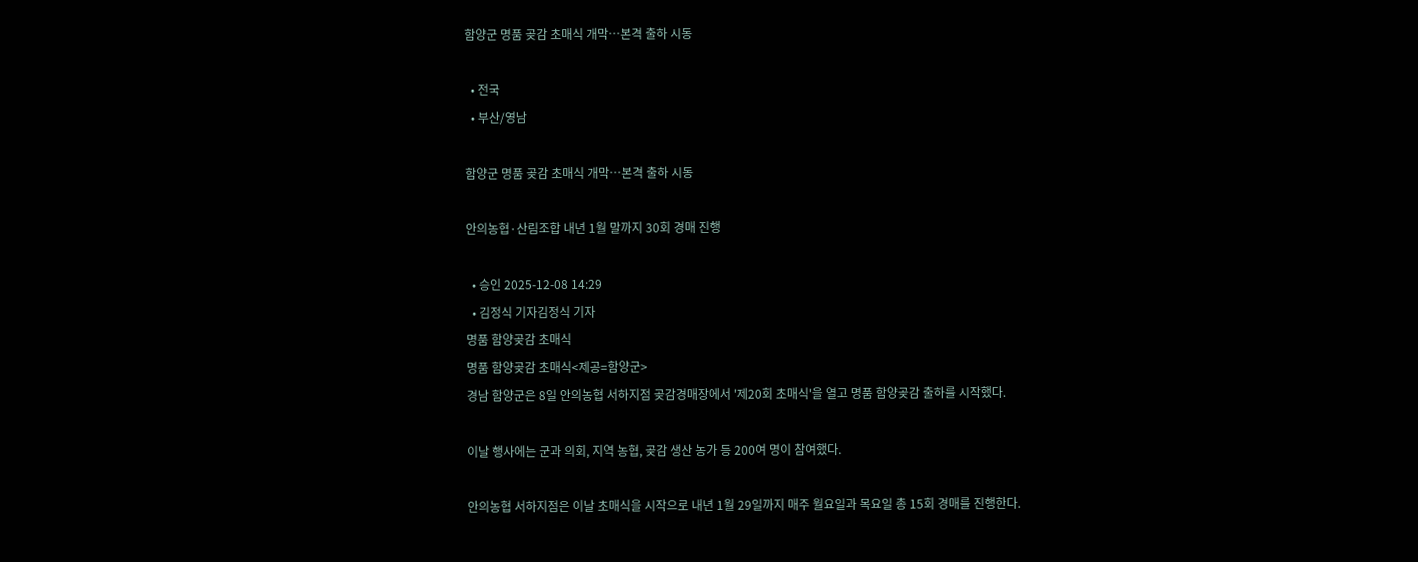함양군 명품 곶감 초매식 개막…본격 출하 시동

  • 전국
  • 부산/영남

함양군 명품 곶감 초매식 개막…본격 출하 시동

안의농협·산림조합 내년 1월 말까지 30회 경매 진행

  • 승인 2025-12-08 14:29
  • 김정식 기자김정식 기자
명품 함양곶감 초매식
명품 함양곶감 초매식<제공=함양군>
경남 함양군은 8일 안의농협 서하지점 곶감경매장에서 '제20회 초매식'을 열고 명품 함양곶감 출하를 시작했다.

이날 행사에는 군과 의회, 지역 농협, 곶감 생산 농가 등 200여 명이 참여했다.

안의농협 서하지점은 이날 초매식을 시작으로 내년 1월 29일까지 매주 월요일과 목요일 총 15회 경매를 진행한다.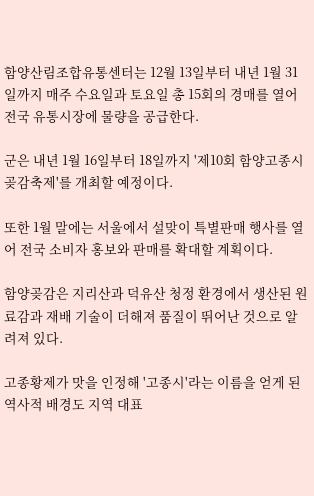함양산림조합유통센터는 12월 13일부터 내년 1월 31일까지 매주 수요일과 토요일 총 15회의 경매를 열어 전국 유통시장에 물량을 공급한다.

군은 내년 1월 16일부터 18일까지 '제10회 함양고종시 곶감축제'를 개최할 예정이다.

또한 1월 말에는 서울에서 설맞이 특별판매 행사를 열어 전국 소비자 홍보와 판매를 확대할 계획이다.

함양곶감은 지리산과 덕유산 청정 환경에서 생산된 원료감과 재배 기술이 더해져 품질이 뛰어난 것으로 알려져 있다.

고종황제가 맛을 인정해 '고종시'라는 이름을 얻게 된 역사적 배경도 지역 대표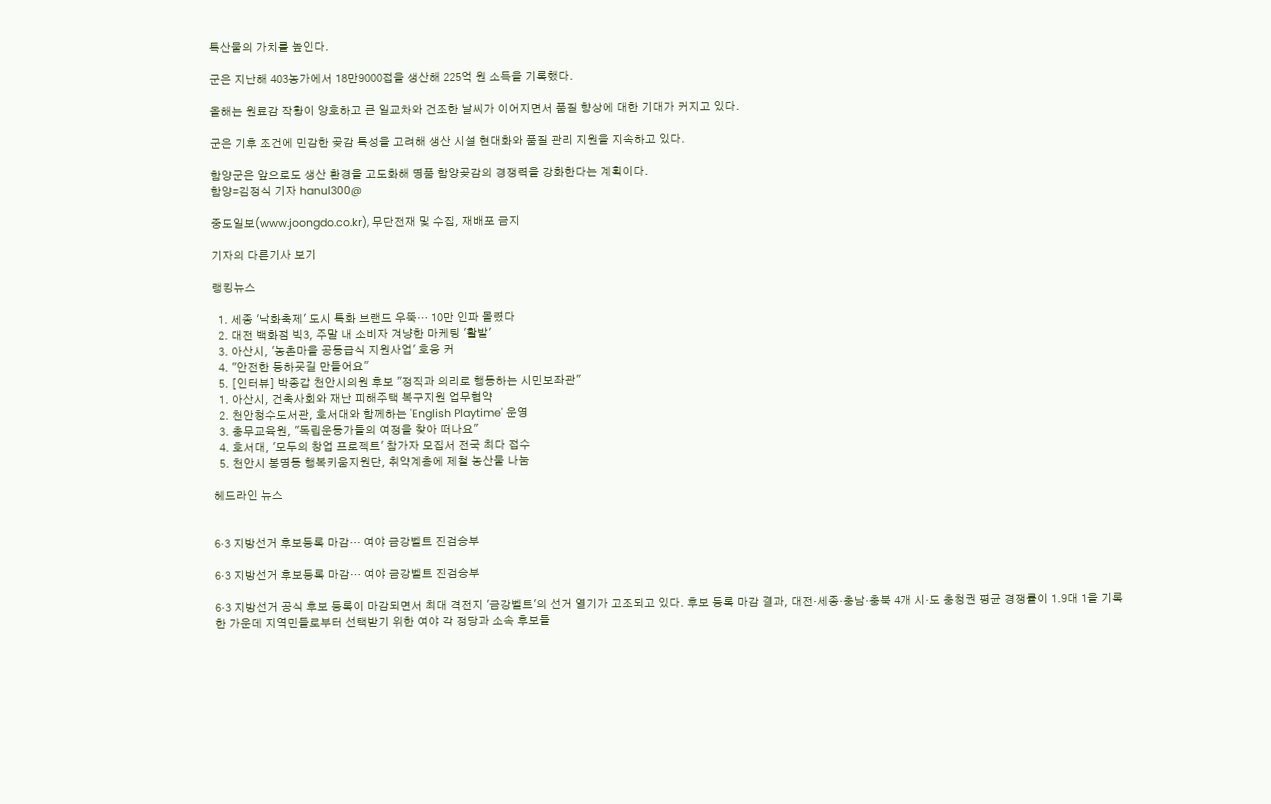특산물의 가치를 높인다.

군은 지난해 403농가에서 18만9000접을 생산해 225억 원 소득을 기록했다.

올해는 원료감 작황이 양호하고 큰 일교차와 건조한 날씨가 이어지면서 품질 향상에 대한 기대가 커지고 있다.

군은 기후 조건에 민감한 곶감 특성을 고려해 생산 시설 현대화와 품질 관리 지원을 지속하고 있다.

함양군은 앞으로도 생산 환경을 고도화해 명품 함양곶감의 경쟁력을 강화한다는 계획이다.
함양=김정식 기자 hanul300@

중도일보(www.joongdo.co.kr), 무단전재 및 수집, 재배포 금지

기자의 다른기사 보기

랭킹뉴스

  1. 세종 '낙화축제' 도시 특화 브랜드 우뚝… 10만 인파 몰렸다
  2. 대전 백화점 빅3, 주말 내 소비자 겨냥한 마케팅 '활발'
  3. 아산시, '농촌마을 공동급식 지원사업' 호응 커
  4. "안전한 등하굣길 만들어요"
  5. [인터뷰] 박종갑 천안시의원 후보 "정직과 의리로 행동하는 시민보좌관"
  1. 아산시, 건축사회와 재난 피해주택 복구지원 업무협약
  2. 천안청수도서관, 호서대와 함께하는 'English Playtime' 운영
  3. 충무교육원, "독립운동가들의 여정을 찾아 떠나요"
  4. 호서대, '모두의 창업 프로젝트' 참가자 모집서 전국 최다 접수
  5. 천안시 봉명동 행복키움지원단, 취약계층에 제철 농산물 나눔

헤드라인 뉴스


6·3 지방선거 후보등록 마감… 여야 금강벨트 진검승부

6·3 지방선거 후보등록 마감… 여야 금강벨트 진검승부

6·3 지방선거 공식 후보 등록이 마감되면서 최대 격전지 '금강벨트'의 선거 열기가 고조되고 있다. 후보 등록 마감 결과, 대전·세종·충남·충북 4개 시·도 충청권 평균 경쟁률이 1.9대 1을 기록한 가운데 지역민들로부터 선택받기 위한 여야 각 정당과 소속 후보들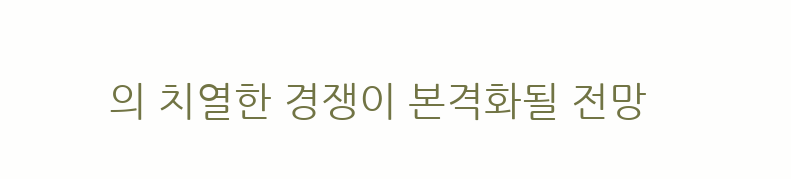의 치열한 경쟁이 본격화될 전망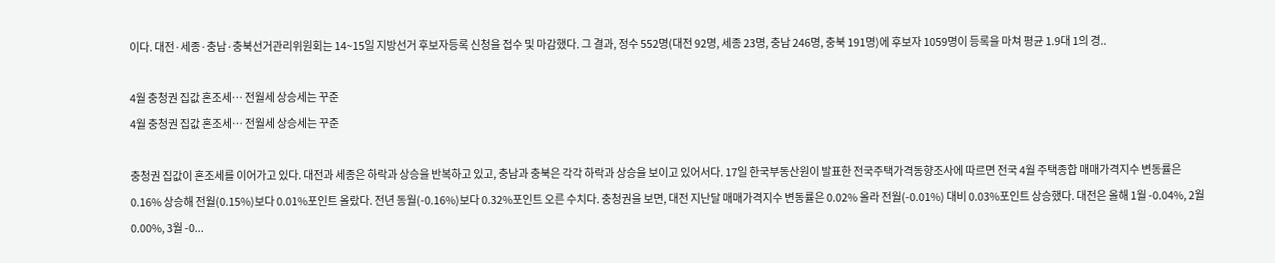이다. 대전·세종·충남·충북선거관리위원회는 14~15일 지방선거 후보자등록 신청을 접수 및 마감했다. 그 결과, 정수 552명(대전 92명, 세종 23명, 충남 246명, 충북 191명)에 후보자 1059명이 등록을 마쳐 평균 1.9대 1의 경..

4월 충청권 집값 혼조세… 전월세 상승세는 꾸준
4월 충청권 집값 혼조세… 전월세 상승세는 꾸준

충청권 집값이 혼조세를 이어가고 있다. 대전과 세종은 하락과 상승을 반복하고 있고, 충남과 충북은 각각 하락과 상승을 보이고 있어서다. 17일 한국부동산원이 발표한 전국주택가격동향조사에 따르면 전국 4월 주택종합 매매가격지수 변동률은 0.16% 상승해 전월(0.15%)보다 0.01%포인트 올랐다. 전년 동월(-0.16%)보다 0.32%포인트 오른 수치다. 충청권을 보면, 대전 지난달 매매가격지수 변동률은 0.02% 올라 전월(-0.01%) 대비 0.03%포인트 상승했다. 대전은 올해 1월 -0.04%, 2월 0.00%, 3월 -0...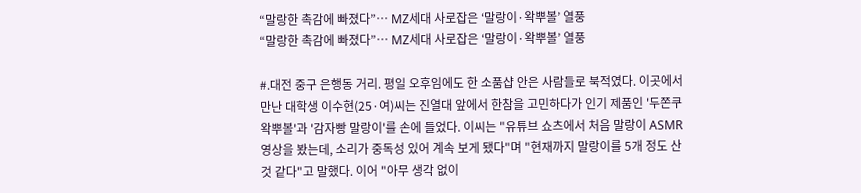“말랑한 촉감에 빠졌다”… MZ세대 사로잡은 ‘말랑이·왁뿌볼’ 열풍
“말랑한 촉감에 빠졌다”… MZ세대 사로잡은 ‘말랑이·왁뿌볼’ 열풍

#.대전 중구 은행동 거리. 평일 오후임에도 한 소품샵 안은 사람들로 북적였다. 이곳에서 만난 대학생 이수현(25·여)씨는 진열대 앞에서 한참을 고민하다가 인기 제품인 '두쫀쿠 왁뿌볼'과 '감자빵 말랑이'를 손에 들었다. 이씨는 "유튜브 쇼츠에서 처음 말랑이 ASMR 영상을 봤는데, 소리가 중독성 있어 계속 보게 됐다"며 "현재까지 말랑이를 5개 정도 산 것 같다"고 말했다. 이어 "아무 생각 없이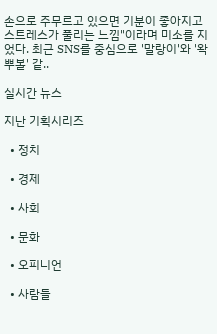손으로 주무르고 있으면 기분이 좋아지고 스트레스가 풀리는 느낌"이라며 미소를 지었다. 최근 SNS를 중심으로 '말랑이'와 '왁뿌볼' 같..

실시간 뉴스

지난 기획시리즈

  • 정치

  • 경제

  • 사회

  • 문화

  • 오피니언

  • 사람들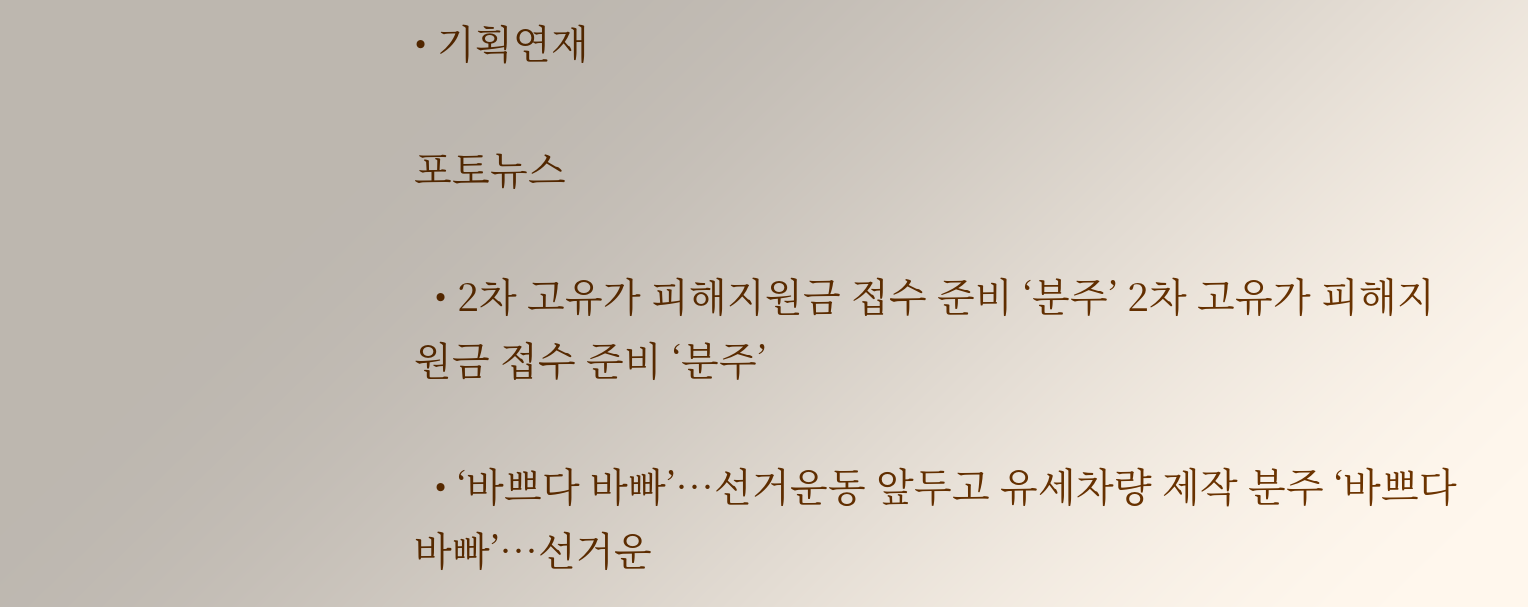• 기획연재

포토뉴스

  • 2차 고유가 피해지원금 접수 준비 ‘분주’ 2차 고유가 피해지원금 접수 준비 ‘분주’

  • ‘바쁘다 바빠’…선거운동 앞두고 유세차량 제작 분주 ‘바쁘다 바빠’…선거운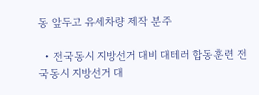동 앞두고 유세차량 제작 분주

  • 전국동시 지방선거 대비 대테러 합동훈련 전국동시 지방선거 대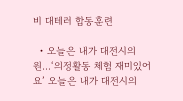비 대테러 합동훈련

  • 오늘은 내가 대전시의원…‘의정활동 체험 재미있어요’ 오늘은 내가 대전시의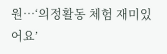원…‘의정활동 체험 재미있어요’